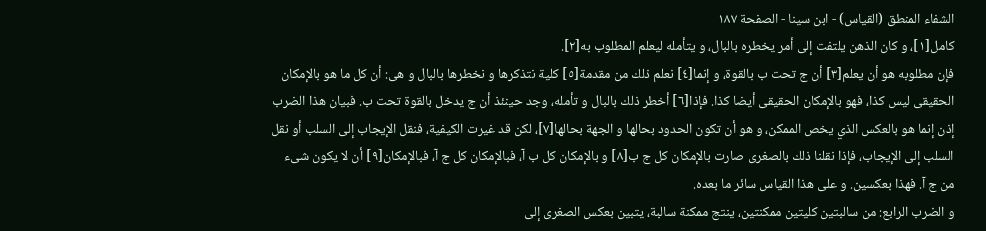الشفاء المنطق (القياس) - ابن سينا - الصفحة ١٨٧
كامل[١]، و كان الذهن يلتفت إلى أمر يخطره بالبال، و يتأمله ليعلم المطلوب به[٢].
فإن مطلوبه هو أن يعلم[٣] أن ج تحت ب بالقوة، و إنما[٤] نعلم ذلك من مقدمة[٥] كلية نتذكرها و نخطرها بالبال و هى: أن كل ما هو بالإمكان الحقيقى ليس كذا، فهو بالإمكان الحقيقى أيضا كذا. فإذا[٦] أخطر ذلك بالبال و تأمله، وجد حينئذ أن ج يدخل بالقوة تحت ب. فبيان هذا الضرب إذن إنما هو بالعكس الذي يخص الممكن، و هو أن تكون الحدود بحالها و الجهة بحالها[٧]، لكن قد غيرت الكيفية، فنقل الإيجاب إلى السلب أو نقل السلب إلى الإيجاب، فإذا نقلنا ذلك بالصغرى صارت بالإمكان كل ج ب[٨] و بالإمكان كل ب آ، فبالإمكان كل ج آ، فبالإمكان[٩] أن لا يكون شىء من ج آ. فهذا بعكسين. و على هذا القياس سائر ما بعده.
و الضرب الرابع: من سالبتين كليتين ممكنتين، ينتج ممكنة سالبة، يتبين بعكس الصغرى إلى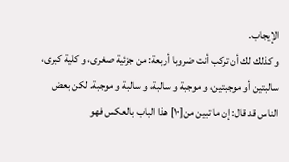الإيجاب.
و كذلك لك أن تركب أنت ضروبا أربعة: من جزئية صغرى، و كلية كبرى، سالبتين أو موجبتين، و موجبة و سالبة، و سالبة و موجبة. لكن بعض الناس قد قال: إن ما تبين من[١٠] هذا الباب بالعكس فهو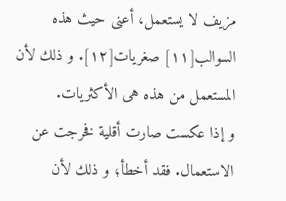مزيف لا يستعمل، أعنى حيث هذه السوالب[١١] صغريات[١٢]. و ذلك لأن المستعمل من هذه هى الأكثريات.
و إذا عكست صارت أقلية فخرجت عن الاستعمال. فقد أخطأ؛ و ذلك لأن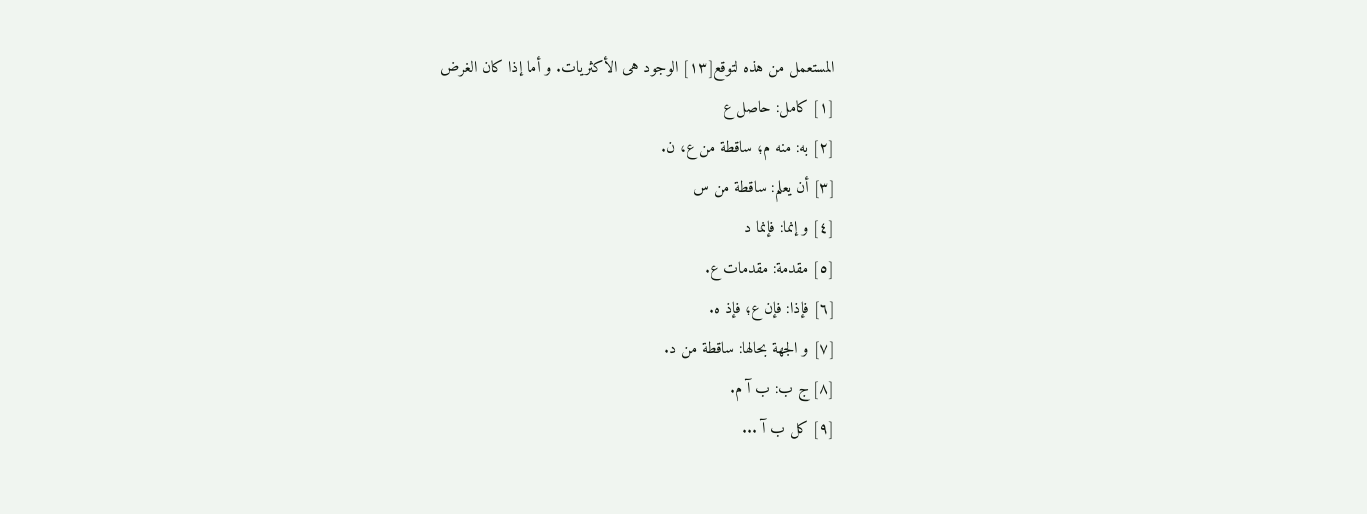المستعمل من هذه لتوقع[١٣] الوجود هى الأكثريات. و أما إذا كان الغرض
[١] كامل: حاصل ع
[٢] به: منه م؛ ساقطة من ع، ن.
[٣] أن يعلم: ساقطة من س
[٤] و إنما: فإنما د
[٥] مقدمة: مقدمات ع.
[٦] فإذا: فإن ع؛ فإذ ه.
[٧] و الجهة بحالها: ساقطة من د.
[٨] ج ب: ب آ م.
[٩] كل ب آ ...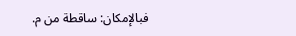فبالإمكان: ساقطة من م.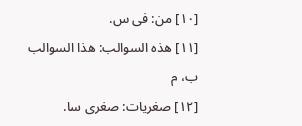[١٠] من: فى س.
[١١] هذه السوالب: هذا السوالب ب، م
[١٢] صغريات: صغرى سا.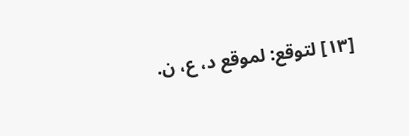[١٣] لتوقع: لموقع د، ع، ن.